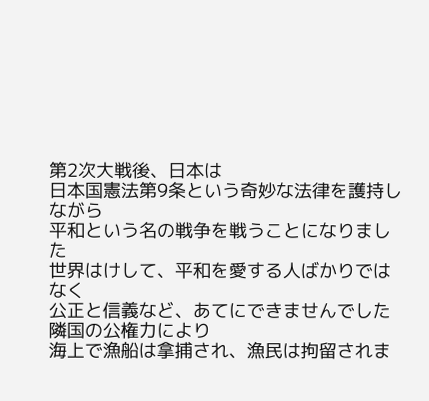第2次大戦後、日本は
日本国憲法第9条という奇妙な法律を護持しながら
平和という名の戦争を戦うことになりました
世界はけして、平和を愛する人ばかりではなく
公正と信義など、あてにできませんでした
隣国の公権力により
海上で漁船は拿捕され、漁民は拘留されま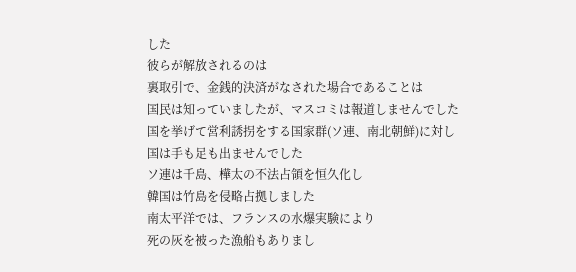した
彼らが解放されるのは
裏取引で、金銭的決済がなされた場合であることは
国民は知っていましたが、マスコミは報道しませんでした
国を挙げて営利誘拐をする国家群(ソ連、南北朝鮮)に対し
国は手も足も出ませんでした
ソ連は千島、樺太の不法占領を恒久化し
韓国は竹島を侵略占拠しました
南太平洋では、フランスの水爆実験により
死の灰を被った漁船もありまし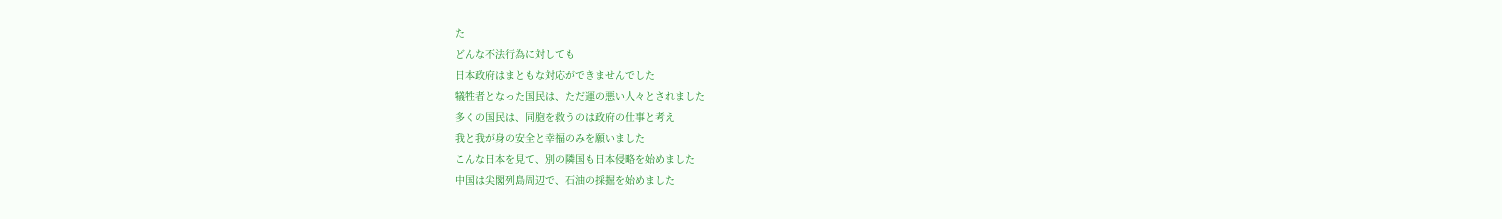た
どんな不法行為に対しても
日本政府はまともな対応ができませんでした
犠牲者となった国民は、ただ運の悪い人々とされました
多くの国民は、同胞を救うのは政府の仕事と考え
我と我が身の安全と幸福のみを願いました
こんな日本を見て、別の隣国も日本侵略を始めました
中国は尖閣列島周辺で、石油の採掘を始めました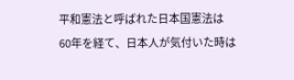平和憲法と呼ばれた日本国憲法は
60年を経て、日本人が気付いた時は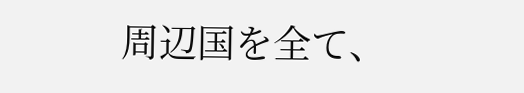周辺国を全て、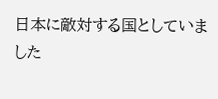日本に敵対する国としていました